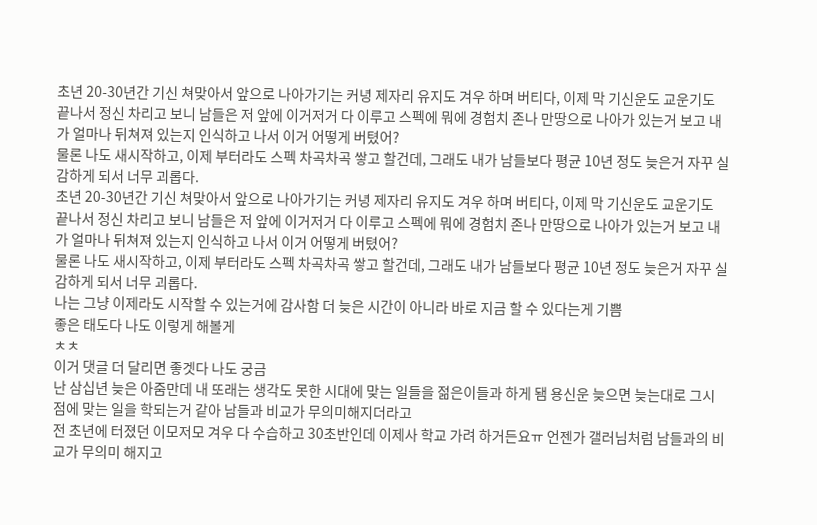초년 20-30년간 기신 쳐맞아서 앞으로 나아가기는 커녕 제자리 유지도 겨우 하며 버티다, 이제 막 기신운도 교운기도 끝나서 정신 차리고 보니 남들은 저 앞에 이거저거 다 이루고 스펙에 뭐에 경험치 존나 만땅으로 나아가 있는거 보고 내가 얼마나 뒤쳐져 있는지 인식하고 나서 이거 어떻게 버텼어?
물론 나도 새시작하고, 이제 부터라도 스펙 차곡차곡 쌓고 할건데, 그래도 내가 남들보다 평균 10년 정도 늦은거 자꾸 실감하게 되서 너무 괴롭다.
초년 20-30년간 기신 쳐맞아서 앞으로 나아가기는 커녕 제자리 유지도 겨우 하며 버티다, 이제 막 기신운도 교운기도 끝나서 정신 차리고 보니 남들은 저 앞에 이거저거 다 이루고 스펙에 뭐에 경험치 존나 만땅으로 나아가 있는거 보고 내가 얼마나 뒤쳐져 있는지 인식하고 나서 이거 어떻게 버텼어?
물론 나도 새시작하고, 이제 부터라도 스펙 차곡차곡 쌓고 할건데, 그래도 내가 남들보다 평균 10년 정도 늦은거 자꾸 실감하게 되서 너무 괴롭다.
나는 그냥 이제라도 시작할 수 있는거에 감사함 더 늦은 시간이 아니라 바로 지금 할 수 있다는게 기쁨
좋은 태도다 나도 이렇게 해볼게
ㅊㅊ
이거 댓글 더 달리면 좋겟다 나도 궁금
난 삼십년 늦은 아줌만데 내 또래는 생각도 못한 시대에 맞는 일들을 젊은이들과 하게 됌 용신운 늦으면 늦는대로 그시점에 맞는 일을 학되는거 같아 남들과 비교가 무의미해지더라고
전 초년에 터졌던 이모저모 겨우 다 수습하고 30초반인데 이제사 학교 가려 하거든요ㅠ 언젠가 갤러님처럼 남들과의 비교가 무의미 해지고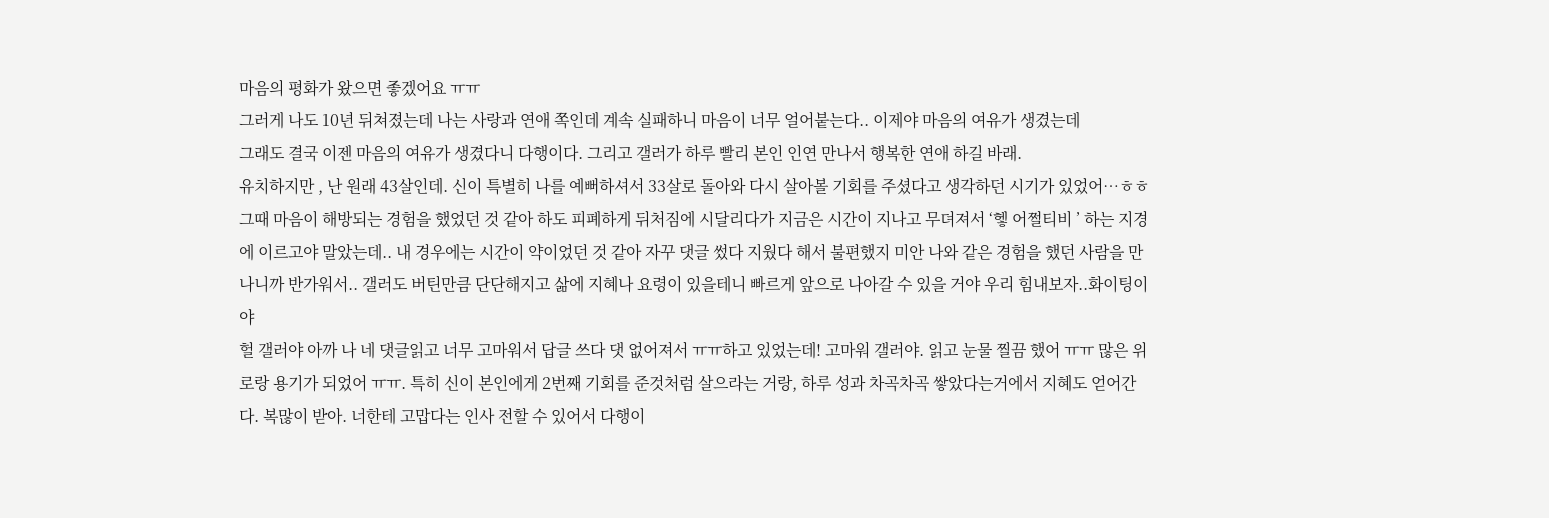마음의 평화가 왔으면 좋겠어요 ㅠㅠ
그러게 나도 10년 뒤쳐졌는데 나는 사랑과 연애 쪽인데 계속 실패하니 마음이 너무 얼어붙는다.. 이제야 마음의 여유가 생겼는데
그래도 결국 이젠 마음의 여유가 생겼다니 다행이다. 그리고 갤러가 하루 빨리 본인 인연 만나서 행복한 연애 하길 바래.
유치하지만 , 난 원래 43살인데. 신이 특별히 나를 예뻐하셔서 33살로 돌아와 다시 살아볼 기회를 주셨다고 생각하던 시기가 있었어…ㅎㅎ 그때 마음이 해방되는 경험을 했었던 것 같아 하도 피폐하게 뒤처짐에 시달리다가 지금은 시간이 지나고 무뎌져서 ‘헿 어쩔티비 ’ 하는 지경에 이르고야 말았는데.. 내 경우에는 시간이 약이었던 것 같아 자꾸 댓글 썼다 지웠다 해서 불편했지 미안 나와 같은 경험을 했던 사람을 만나니까 반가워서.. 갤러도 버틴만큼 단단해지고 삶에 지혜나 요령이 있을테니 빠르게 앞으로 나아갈 수 있을 거야 우리 힘내보자..화이팅이야
헐 갤러야 아까 나 네 댓글읽고 너무 고마워서 답글 쓰다 댓 없어져서 ㅠㅠ하고 있었는데! 고마워 갤러야. 읽고 눈물 찔끔 했어 ㅠㅠ 많은 위로랑 용기가 되었어 ㅠㅠ. 특히 신이 본인에게 2번째 기회를 준것처럼 살으라는 거랑, 하루 성과 차곡차곡 쌓았다는거에서 지혜도 얻어간다. 복많이 받아. 너한테 고맙다는 인사 전할 수 있어서 다행이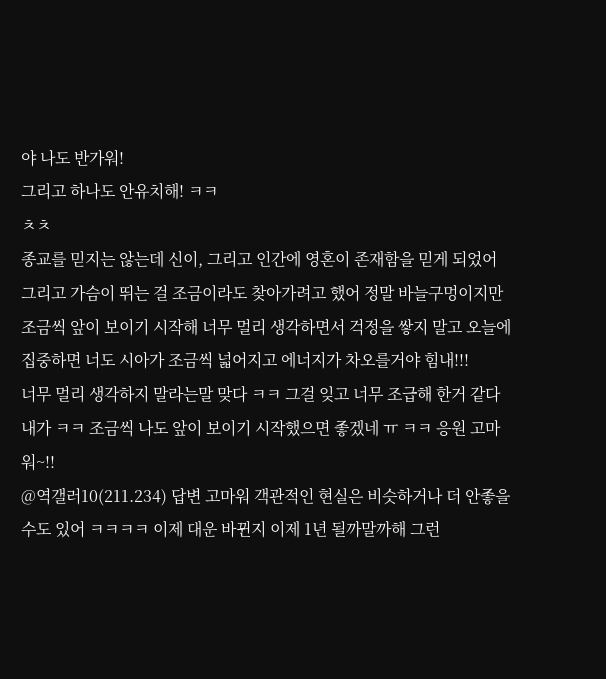야 나도 반가워!
그리고 하나도 안유치해! ㅋㅋ
ㅊㅊ
종교를 믿지는 않는데 신이, 그리고 인간에 영혼이 존재함을 믿게 되었어 그리고 가슴이 뛰는 걸 조금이라도 찾아가려고 했어 정말 바늘구멍이지만 조금씩 앞이 보이기 시작해 너무 멀리 생각하면서 걱정을 쌓지 말고 오늘에 집중하면 너도 시아가 조금씩 넓어지고 에너지가 차오를거야 힘내!!!
너무 멀리 생각하지 말라는말 맞다 ㅋㅋ 그걸 잊고 너무 조급해 한거 같다 내가 ㅋㅋ 조금씩 나도 앞이 보이기 시작했으면 좋겠네 ㅠ ㅋㅋ 응원 고마워~!!
@역갤러10(211.234) 답변 고마워 객관적인 현실은 비슷하거나 더 안좋을수도 있어 ㅋㅋㅋㅋ 이제 대운 바뀐지 이제 1년 될까말까해 그런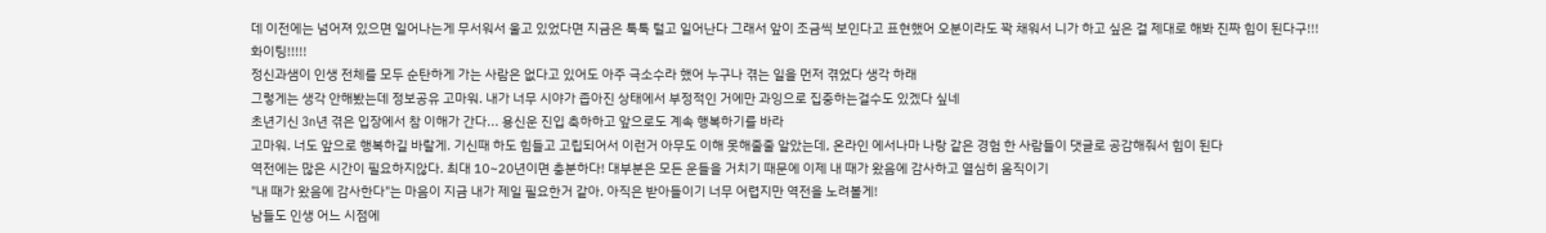데 이전에는 넘어져 있으면 일어나는게 무서워서 울고 있었다면 지금은 툭툭 털고 일어난다 그래서 앞이 조금씩 보인다고 표현했어 오분이라도 꽉 채워서 니가 하고 싶은 걸 제대로 해봐 진짜 힘이 된다구!!! 화이팅!!!!!
정신과샘이 인생 전체를 모두 순탄하게 가는 사람은 없다고 있어도 아주 극소수라 했어 누구나 겪는 일을 먼저 겪었다 생각 하래
그렇게는 생각 안해봤는데 정보공유 고마워. 내가 너무 시야가 좁아진 상태에서 부정적인 거에만 과잉으로 집중하는걸수도 있겠다 싶네
초년기신 3n년 겪은 입장에서 참 이해가 간다... 용신운 진입 축하하고 앞으로도 계속 행복하기를 바라
고마워. 너도 앞으로 행복하길 바랄게. 기신때 하도 힘들고 고립되어서 이런거 아무도 이해 못해줄줄 알았는데, 온라인 에서나마 나랑 같은 경험 한 사람들이 댓글로 공감해줘서 힘이 된다
역전에는 많은 시간이 필요하지않다. 최대 10~20년이면 충분하다! 대부분은 모든 운들을 거치기 때문에 이제 내 때가 왔음에 감사하고 열심히 움직이기
"내 때가 왔음에 감사한다"는 마음이 지금 내가 제일 필요한거 같아. 아직은 받아들이기 너무 어렵지만 역전을 노려볼게!
남들도 인생 어느 시점에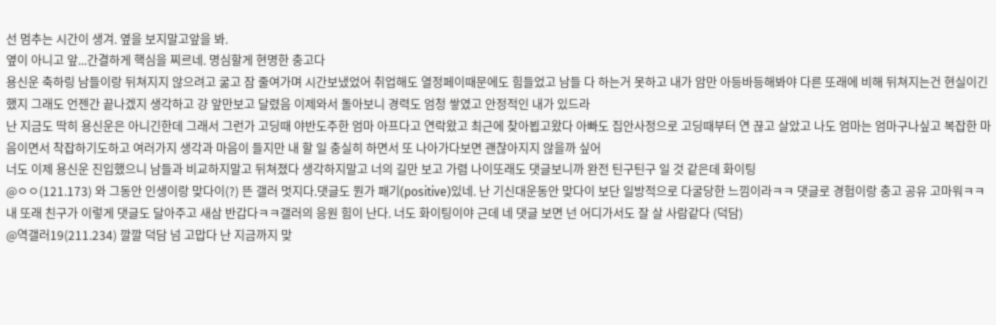선 멈추는 시간이 생겨. 옆을 보지말고앞을 봐.
옆이 아니고 앞...간결하게 핵심을 찌르네. 명심할게 현명한 충고다
용신운 축하링 남들이랑 뒤쳐지지 않으려고 굶고 잠 줄여가며 시간보냈었어 취업해도 열정페이때문에도 힘들었고 남들 다 하는거 못하고 내가 암만 아등바등해봐야 다른 또래에 비해 뒤쳐지는건 현실이긴했지 그래도 언젠간 끝나겠지 생각하고 걍 앞만보고 달렸음 이제와서 돌아보니 경력도 엄청 쌓였고 안정적인 내가 있드라
난 지금도 딱히 용신운은 아니긴한데 그래서 그런가 고딩때 야반도주한 엄마 아프다고 연락왔고 최근에 찾아뵙고왔다 아빠도 집안사정으로 고딩때부터 연 끊고 살았고 나도 엄마는 엄마구나싶고 복잡한 마음이면서 착잡하기도하고 여러가지 생각과 마음이 들지만 내 할 일 충실히 하면서 또 나아가다보면 괜찮아지지 않을까 싶어
너도 이제 용신운 진입했으니 남들과 비교하지말고 뒤쳐졌다 생각하지말고 너의 길만 보고 가렴 나이또래도 댓글보니까 완전 틴구틴구 일 것 같은데 화이팅
@ㅇㅇ(121.173) 와 그동안 인생이랑 맞다이(?) 뜬 갤러 멋지다.댓글도 뭔가 패기(positive)있네. 난 기신대운동안 맞다이 보단 일방적으로 다굴당한 느낌이라ㅋㅋ 댓글로 경험이랑 충고 공유 고마워ㅋㅋ 내 또래 친구가 이렇게 댓글도 달아주고 새삼 반갑다ㅋㅋ갤러의 응원 힘이 난다. 너도 화이팅이야 근데 네 댓글 보면 넌 어디가서도 잘 살 사람같다 (덕담)
@역갤러19(211.234) 깔깔 덕담 넘 고맙다 난 지금까지 맞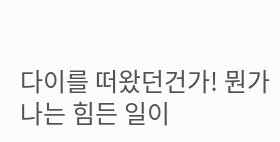다이를 떠왔던건가! 뭔가 나는 힘든 일이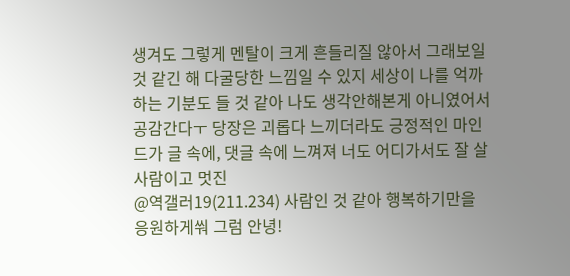생겨도 그렇게 멘탈이 크게 흔들리질 않아서 그래보일 것 같긴 해 다굴당한 느낌일 수 있지 세상이 나를 억까하는 기분도 들 것 같아 나도 생각안해본게 아니였어서 공감간다ㅜ 당장은 괴롭다 느끼더라도 긍정적인 마인드가 글 속에, 댓글 속에 느껴져 너도 어디가서도 잘 살 사람이고 멋진
@역갤러19(211.234) 사람인 것 같아 행복하기만을 응원하게쒀 그럼 안녕!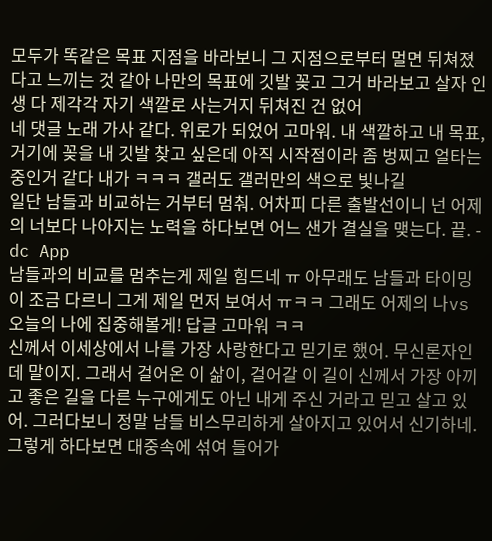모두가 똑같은 목표 지점을 바라보니 그 지점으로부터 멀면 뒤쳐졌다고 느끼는 것 같아 나만의 목표에 깃발 꽂고 그거 바라보고 살자 인생 다 제각각 자기 색깔로 사는거지 뒤쳐진 건 없어
네 댓글 노래 가사 같다. 위로가 되었어 고마워. 내 색깔하고 내 목표, 거기에 꽂을 내 깃발 찾고 싶은데 아직 시작점이라 좀 벙찌고 얼타는 중인거 같다 내가 ㅋㅋㅋ 갤러도 갤러만의 색으로 빛나길
일단 남들과 비교하는 거부터 멈춰. 어차피 다른 출발선이니 넌 어제의 너보다 나아지는 노력을 하다보면 어느 샌가 결실을 맺는다. 끝. - dc App
남들과의 비교를 멈추는게 제일 힘드네 ㅠ 아무래도 남들과 타이밍이 조금 다르니 그게 제일 먼저 보여서 ㅠㅋㅋ 그래도 어제의 나vs 오늘의 나에 집중해볼게! 답글 고마워 ㅋㅋ
신께서 이세상에서 나를 가장 사랑한다고 믿기로 했어. 무신론자인데 말이지. 그래서 걸어온 이 삶이, 걸어갈 이 길이 신께서 가장 아끼고 좋은 길을 다른 누구에게도 아닌 내게 주신 거라고 믿고 살고 있어. 그러다보니 정말 남들 비스무리하게 살아지고 있어서 신기하네.
그렇게 하다보면 대중속에 섞여 들어가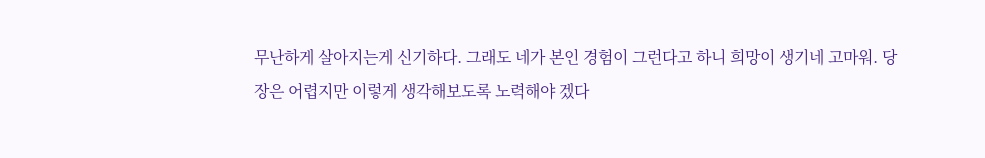무난하게 살아지는게 신기하다. 그래도 네가 본인 경험이 그런다고 하니 희망이 생기네 고마워. 당장은 어렵지만 이렇게 생각해보도록 노력해야 겠다